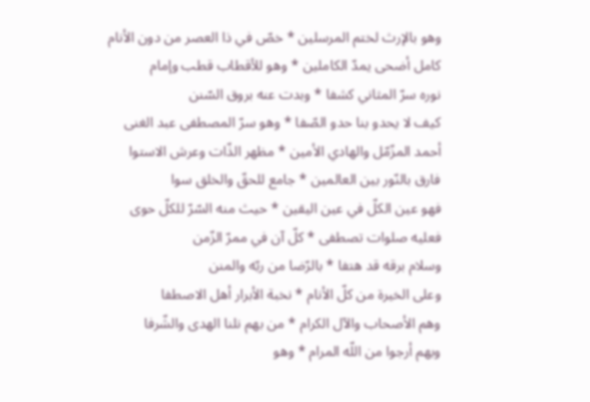وهو بالإرث لختم المرسلين * خصّ في ذا العصر من دون الأنام
كامل أضحى يمدّ الكاملين * وهو للأقطاب قطب وإمام
نوره سرّ المثاني كشفا * وبدت عنه بروق السّنن
كيف لا يحدو بنا حدو الصّفا * وهو سرّ المصطفى عبد الغنى
أحمد المزّمّل والهادي الأمين * مظهر الذّات وعرش الاستوا
فارق بالنّور بين العالمين * جامع للحقّ والخلق سوا
فهو عين الكلّ في عين اليقين * حيث منه السّرّ للكلّ حوى
فعليه صلوات تصطفى * كلّ آن في ممرّ الزّمن
وسلام برقه قد هتفا * بالرّضا من ربّه والمنن
وعلى الخيرة من كلّ الأنام * نخبة الأبرار أهل الاصطفا
وهم الأصحاب والآل الكرام * من بهم نلنا الهدى والشّرفا
وبهم أرجوا من اللّه المرام * وهو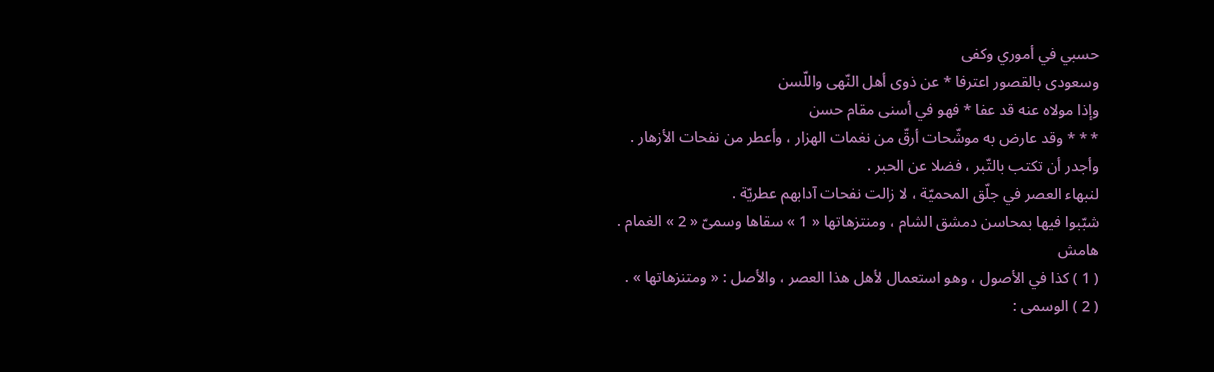حسبي في أموري وكفى
وسعودى بالقصور اعترفا * عن ذوى أهل النّهى واللّسن
وإذا مولاه عنه قد عفا * فهو في أسنى مقام حسن
* * * وقد عارض به موشّحات أرقّ من نغمات الهزار ، وأعطر من نفحات الأزهار .
وأجدر أن تكتب بالتّبر ، فضلا عن الحبر .
لنبهاء العصر في جلّق المحميّة ، لا زالت نفحات آدابهم عطريّة .
شبّبوا فيها بمحاسن دمشق الشام ، ومنتزهاتها « 1 » سقاها وسمىّ « 2 » الغمام .
هامش
( 1 ) كذا في الأصول ، وهو استعمال لأهل هذا العصر ، والأصل : « ومتنزهاتها » .
( 2 ) الوسمى :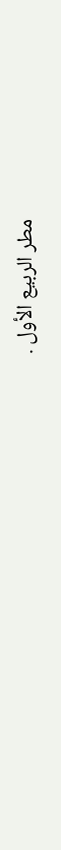مطر الربيع الأول .